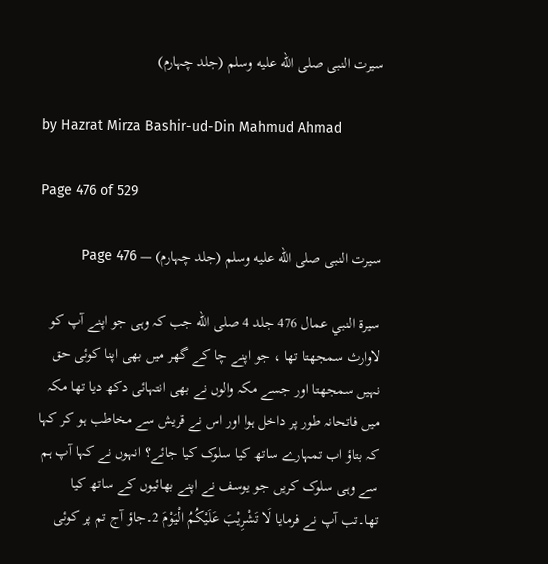سیرت النبی صلى الله عليه وسلم (جلد چہارم)

by Hazrat Mirza Bashir-ud-Din Mahmud Ahmad

Page 476 of 529

سیرت النبی صلى الله عليه وسلم (جلد چہارم) — Page 476

سيرة النبي عمال 476 جلد 4 صلى الله جب کہ وہی جو اپنے آپ کو لاوارث سمجھتا تھا ، جو اپنے چا کے گھر میں بھی اپنا کوئی حق نہیں سمجھتا اور جسے مکہ والوں نے بھی انتہائی دکھ دیا تھا مکہ میں فاتحانہ طور پر داخل ہوا اور اس نے قریش سے مخاطب ہو کر کہا کہ بتاؤ اب تمہارے ساتھ کیا سلوک کیا جائے؟ انہوں نے کہا آپ ہم سے وہی سلوک کریں جو یوسف نے اپنے بھائیوں کے ساتھ کیا تھا۔تب آپ نے فرمایا لَا تَشْرِيْبَ عَلَيْكُمُ الْيَوْمَ 2۔جاؤ آج تم پر کوئی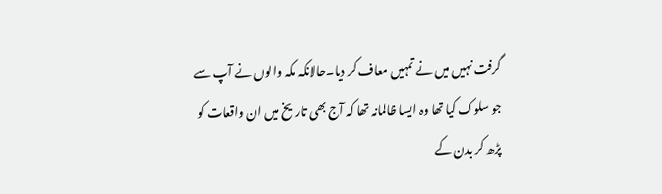گرفت نہیں میں نے تمہیں معاف کر دیا۔حالانکہ مکہ والوں نے آپ سے جو سلوک کیا تھا وہ ایسا ظالمانہ تھا کہ آج بھی تاریخ میں ان واقعات کو پڑھ کر بدن کے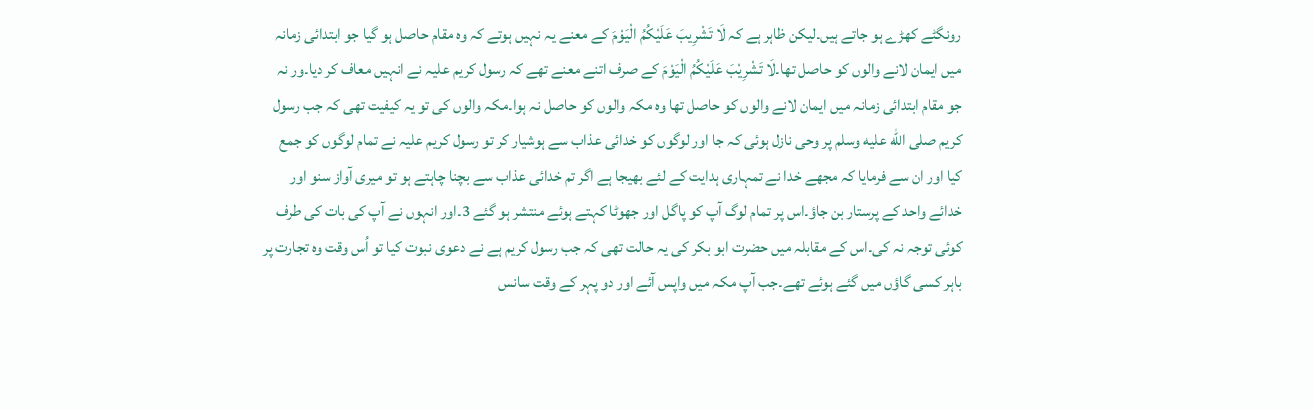رونگٹے کھڑے ہو جاتے ہیں۔لیکن ظاہر ہے کہ لَا تَشْرِیبَ عَلَيْكُمُ الْيَوْمَ کے معنے یہ نہیں ہوتے کہ وہ مقام حاصل ہو گیا جو ابتدائی زمانہ میں ایمان لانے والوں کو حاصل تھا۔لَا تَشْرِيْبَ عَلَيْكُمُ الْيَوْمَ کے صرف اتنے معنے تھے کہ رسول کریم علیہ نے انہیں معاف کر دیا۔ور نہ جو مقام ابتدائی زمانہ میں ایمان لانے والوں کو حاصل تھا وہ مکہ والوں کو حاصل نہ ہوا۔مکہ والوں کی تو یہ کیفیت تھی کہ جب رسول کریم صلى الله عليه وسلم پر وحی نازل ہوئی کہ جا اور لوگوں کو خدائی عذاب سے ہوشیار کر تو رسول کریم علیہ نے تمام لوگوں کو جمع کیا اور ان سے فرمایا کہ مجھے خدا نے تمہاری ہدایت کے لئے بھیجا ہے اگر تم خدائی عذاب سے بچنا چاہتے ہو تو میری آواز سنو اور خدائے واحد کے پرستار بن جاؤ۔اس پر تمام لوگ آپ کو پاگل اور جھوٹا کہتے ہوئے منتشر ہو گئے 3۔اور انہوں نے آپ کی بات کی طرف کوئی توجہ نہ کی۔اس کے مقابلہ میں حضرت ابو بکر کی یہ حالت تھی کہ جب رسول کریم ہے نے دعوی نبوت کیا تو اُس وقت وہ تجارت پر باہر کسی گاؤں میں گئے ہوئے تھے۔جب آپ مکہ میں واپس آئے اور دو پہر کے وقت سانس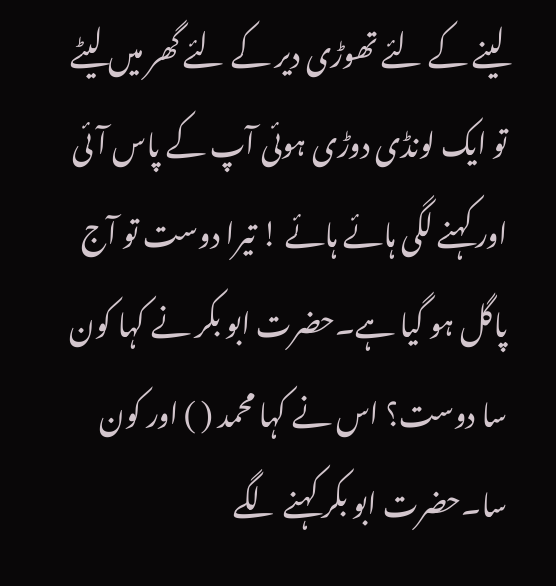لینے کے لئے تھوڑی دیر کے لئے گھر میں لیٹے تو ایک لونڈی دوڑی ہوئی آپ کے پاس آئی اور کہنے لگی ہائے ہائے ! تیرا دوست تو آج پاگل ہو گیا ہے۔حضرت ابو بکر نے کہا کون سا دوست؟ اس نے کہا محمد ( ) اور کون سا۔حضرت ابو بکر کہنے لگے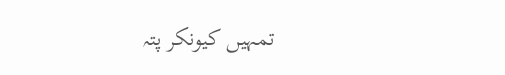تمہیں کیونکر پتہ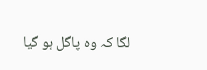لگا کہ وہ پاگل ہو گیا